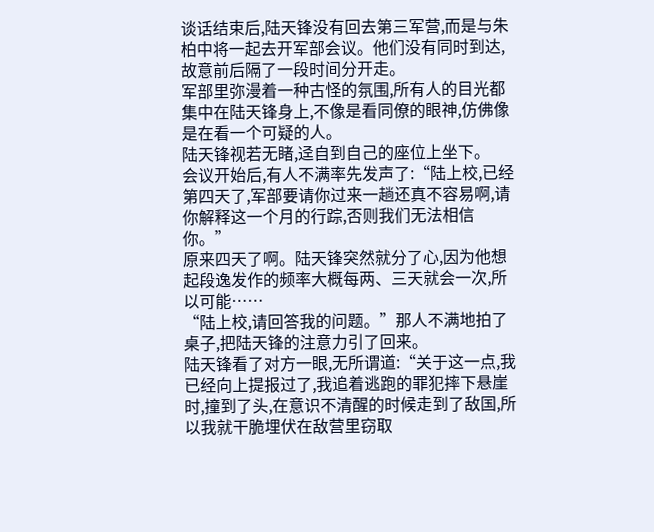谈话结束后,陆天锋没有回去第三军营,而是与朱柏中将一起去开军部会议。他们没有同时到达,故意前后隔了一段时间分开走。
军部里弥漫着一种古怪的氛围,所有人的目光都集中在陆天锋身上,不像是看同僚的眼神,仿佛像是在看一个可疑的人。
陆天锋视若无睹,迳自到自己的座位上坐下。
会议开始后,有人不满率先发声了:“陆上校,已经第四天了,军部要请你过来一趟还真不容易啊,请你解释这一个月的行踪,否则我们无法相信你。”
原来四天了啊。陆天锋突然就分了心,因为他想起段逸发作的频率大概每两、三天就会一次,所以可能……
“陆上校,请回答我的问题。”那人不满地拍了桌子,把陆天锋的注意力引了回来。
陆天锋看了对方一眼,无所谓道:“关于这一点,我已经向上提报过了,我追着逃跑的罪犯摔下悬崖时,撞到了头,在意识不清醒的时候走到了敌国,所以我就干脆埋伏在敌营里窃取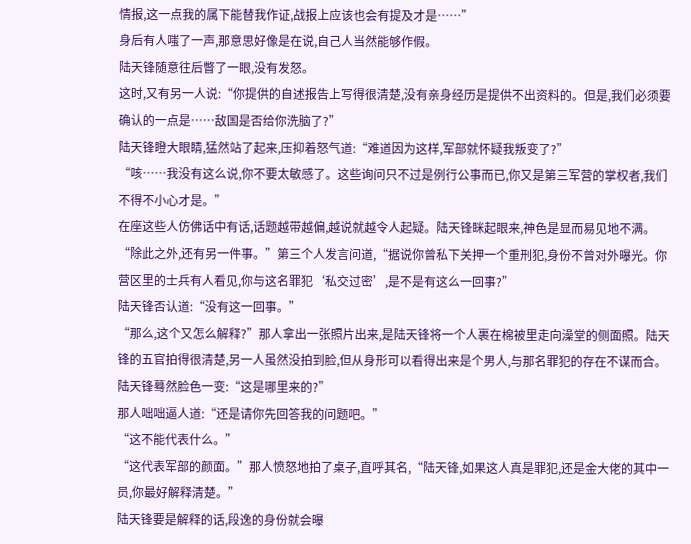情报,这一点我的属下能替我作证,战报上应该也会有提及才是……”
身后有人嗤了一声,那意思好像是在说,自己人当然能够作假。
陆天锋随意往后瞥了一眼,没有发怒。
这时,又有另一人说:“你提供的自述报告上写得很清楚,没有亲身经历是提供不出资料的。但是,我们必须要确认的一点是……敌国是否给你洗脑了?”
陆天锋瞪大眼睛,猛然站了起来,压抑着怒气道:“难道因为这样,军部就怀疑我叛变了?”
“咳……我没有这么说,你不要太敏感了。这些询问只不过是例行公事而已,你又是第三军营的掌权者,我们不得不小心才是。”
在座这些人仿佛话中有话,话题越带越偏,越说就越令人起疑。陆天锋眯起眼来,神色是显而易见地不满。
“除此之外,还有另一件事。”第三个人发言问道,“据说你曾私下关押一个重刑犯,身份不曾对外曝光。你营区里的士兵有人看见,你与这名罪犯‘私交过密’,是不是有这么一回事?”
陆天锋否认道:“没有这一回事。”
“那么,这个又怎么解释?”那人拿出一张照片出来,是陆天锋将一个人裹在棉被里走向澡堂的侧面照。陆天锋的五官拍得很清楚,另一人虽然没拍到脸,但从身形可以看得出来是个男人,与那名罪犯的存在不谋而合。
陆天锋蓦然脸色一变:“这是哪里来的?”
那人咄咄逼人道:“还是请你先回答我的问题吧。”
“这不能代表什么。”
“这代表军部的颜面。”那人愤怒地拍了桌子,直呼其名,“陆天锋,如果这人真是罪犯,还是金大佬的其中一员,你最好解释清楚。”
陆天锋要是解释的话,段逸的身份就会曝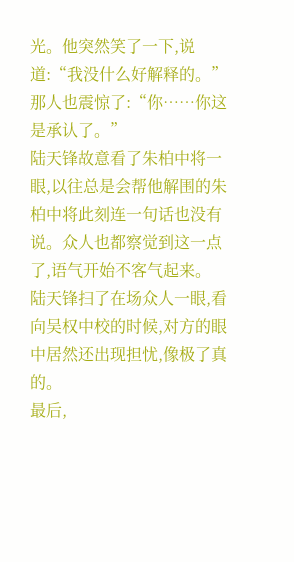光。他突然笑了一下,说道:“我没什么好解释的。”
那人也震惊了:“你……你这是承认了。”
陆天锋故意看了朱柏中将一眼,以往总是会帮他解围的朱柏中将此刻连一句话也没有说。众人也都察觉到这一点了,语气开始不客气起来。
陆天锋扫了在场众人一眼,看向吴权中校的时候,对方的眼中居然还出现担忧,像极了真的。
最后,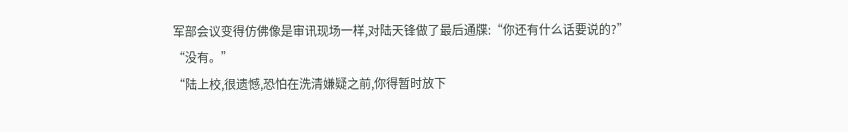军部会议变得仿佛像是审讯现场一样,对陆天锋做了最后通牒:“你还有什么话要说的?”
“没有。”
“陆上校,很遗憾,恐怕在洗清嫌疑之前,你得暂时放下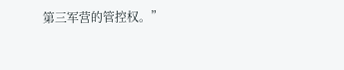第三军营的管控权。”